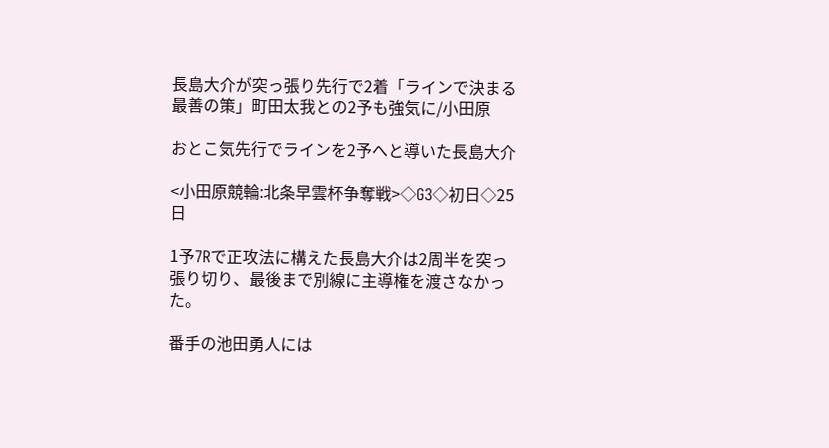長島大介が突っ張り先行で2着「ラインで決まる最善の策」町田太我との2予も強気に/小田原

おとこ気先行でラインを2予へと導いた長島大介

<小田原競輪:北条早雲杯争奪戦>◇G3◇初日◇25日

1予7Rで正攻法に構えた長島大介は2周半を突っ張り切り、最後まで別線に主導権を渡さなかった。

番手の池田勇人には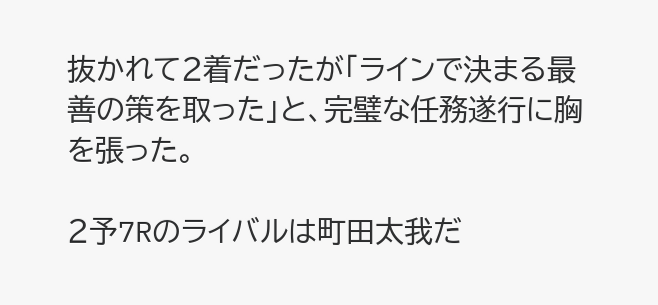抜かれて2着だったが「ラインで決まる最善の策を取った」と、完璧な任務遂行に胸を張った。

2予7Rのライバルは町田太我だ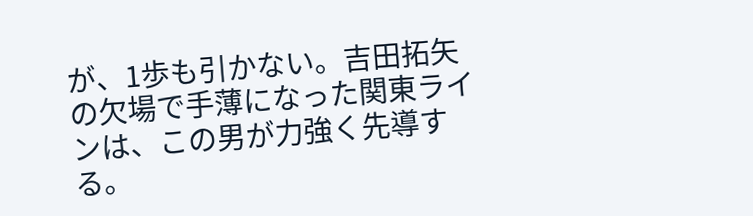が、1歩も引かない。吉田拓矢の欠場で手薄になった関東ラインは、この男が力強く先導する。